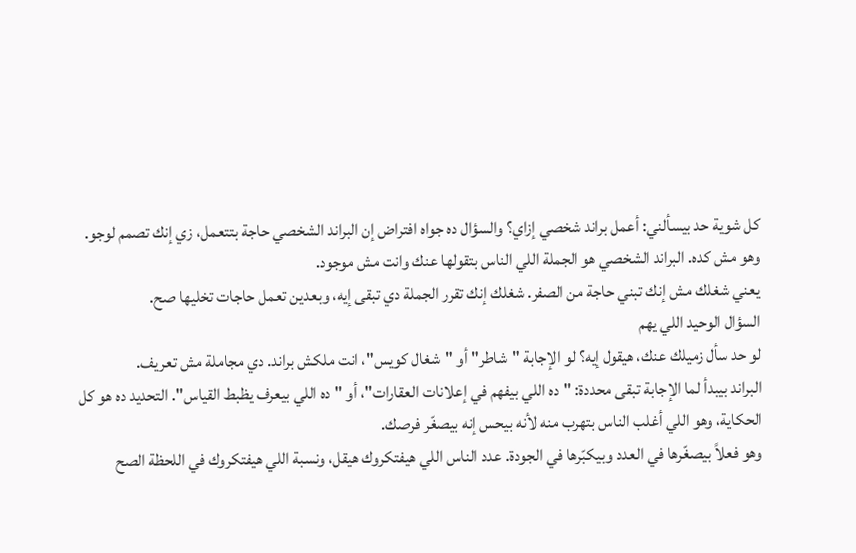كل شوية حد بيسألني: أعمل براند شخصي إزاي؟ والسؤال ده جواه افتراض إن البراند الشخصي حاجة بتتعمل، زي إنك تصمم لوجو. وهو مش كده. البراند الشخصي هو الجملة اللي الناس بتقولها عنك وانت مش موجود.
يعني شغلك مش إنك تبني حاجة من الصفر. شغلك إنك تقرر الجملة دي تبقى إيه، وبعدين تعمل حاجات تخليها صح.
السؤال الوحيد اللي يهم
لو حد سأل زميلك عنك، هيقول إيه؟ لو الإجابة "شاطر" أو "شغال كويس"، انت ملكش براند. دي مجاملة مش تعريف.
البراند بيبدأ لما الإجابة تبقى محددة: "ده اللي بيفهم في إعلانات العقارات"، أو "ده اللي بيعرف يظبط القياس". التحديد ده هو كل الحكاية، وهو اللي أغلب الناس بتهرب منه لأنه بيحس إنه بيصغّر فرصك.
وهو فعلاً بيصغّرها في العدد وبيكبّرها في الجودة. عدد الناس اللي هيفتكروك هيقل، ونسبة اللي هيفتكروك في اللحظة الصح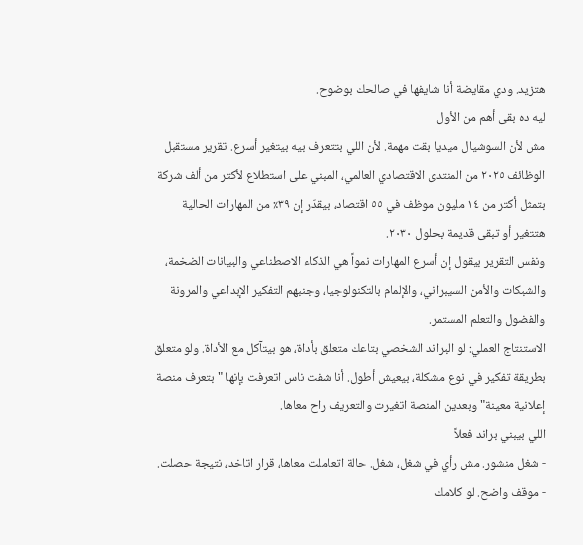هتزيد. ودي مقايضة أنا شايفها في صالحك بوضوح.
ليه ده بقى أهم من الأول
مش لأن السوشيال ميديا بقت مهمة. لأن اللي بتتعرف بيه بيتغير أسرع. تقرير مستقبل الوظائف ٢٠٢٥ من المنتدى الاقتصادي العالمي، المبني على استطلاع لأكتر من ألف شركة بتمثل أكتر من ١٤ مليون موظف في ٥٥ اقتصاد، بيقدّر إن ٣٩٪ من المهارات الحالية هتتغير أو تبقى قديمة بحلول ٢٠٣٠.
ونفس التقرير بيقول إن أسرع المهارات نمواً هي الذكاء الاصطناعي والبيانات الضخمة، والشبكات والأمن السيبراني، والإلمام بالتكنولوجيا، وجنبهم التفكير الإبداعي والمرونة والفضول والتعلم المستمر.
الاستنتاج العملي: لو البراند الشخصي بتاعك متعلق بأداة، هو بيتآكل مع الأداة. ولو متعلق بطريقة تفكير في نوع مشكلة، بيعيش أطول. أنا شفت ناس اتعرفت بإنها "بتعرف منصة إعلانية معينة" وبعدين المنصة اتغيرت والتعريف راح معاها.
اللي بيبني براند فعلاً
- شغل منشور. مش رأي في شغل، شغل. حالة اتعاملت معاها، قرار اتاخد، نتيجة حصلت.
- موقف واضح. لو كلامك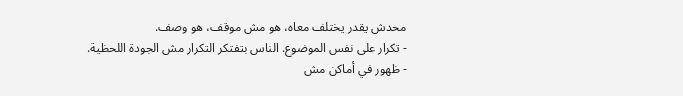محدش يقدر يختلف معاه، هو مش موقف، هو وصف.
- تكرار على نفس الموضوع. الناس بتفتكر التكرار مش الجودة اللحظية.
- ظهور في أماكن مش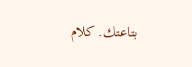بتاعتك. كلام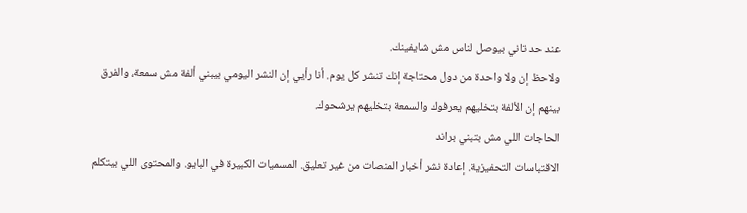عند حد تاني بيوصل لناس مش شايفينك.
ولاحظ إن ولا واحدة من دول محتاجة إنك تنشر كل يوم. أنا رأيي إن النشر اليومي بيبني ألفة مش سمعة، والفرق بينهم إن الألفة بتخليهم يعرفوك والسمعة بتخليهم يرشحوك.
الحاجات اللي مش بتبني براند
الاقتباسات التحفيزية. إعادة نشر أخبار المنصات من غير تعليق. المسميات الكبيرة في البايو. والمحتوى اللي بيتكلم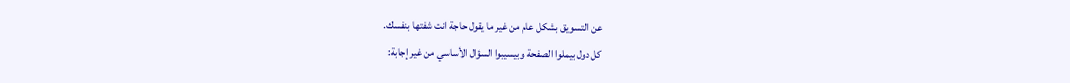عن التسويق بشكل عام من غير ما يقول حاجة انت شفتها بنفسك.
كل دول بيملوا الصفحة وبيسيبوا السؤال الأساسي من غير إجابة: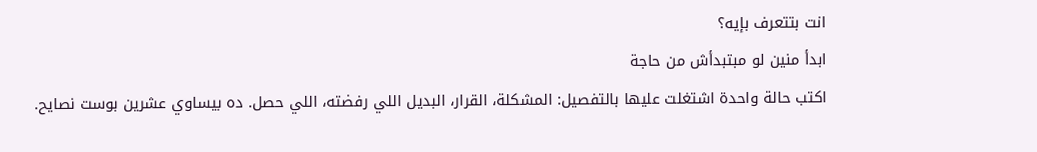انت بتتعرف بإيه؟
ابدأ منين لو مبتبدأش من حاجة
اكتب حالة واحدة اشتغلت عليها بالتفصيل: المشكلة، القرار، البديل اللي رفضته، اللي حصل. ده بيساوي عشرين بوست نصايح.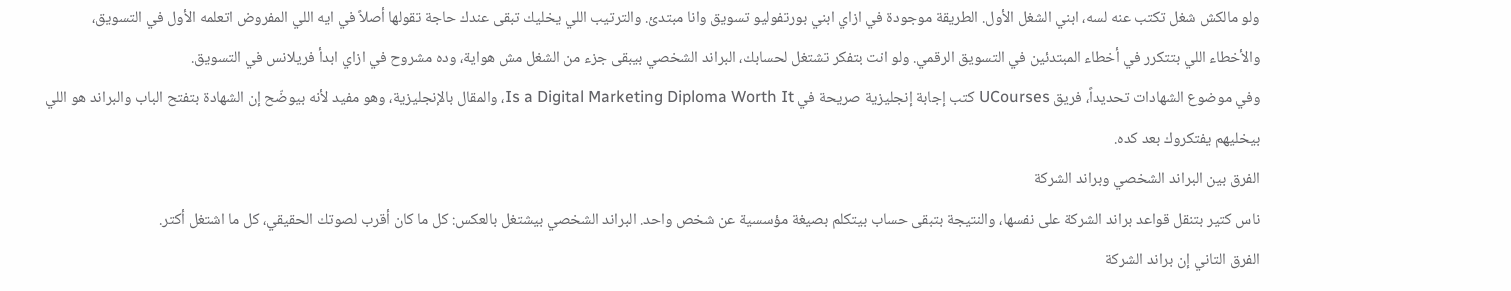ولو مالكش شغل تكتب عنه لسه، ابني الشغل الأول. الطريقة موجودة في ازاي ابني بورتفوليو تسويق وانا مبتدئ. والترتيب اللي يخليك تبقى عندك حاجة تقولها أصلاً في ايه اللي المفروض اتعلمه الأول في التسويق، والأخطاء اللي بتتكرر في أخطاء المبتدئين في التسويق الرقمي. ولو انت بتفكر تشتغل لحسابك، البراند الشخصي بيبقى جزء من الشغل مش هواية، وده مشروح في ازاي ابدأ فريلانس في التسويق.
وفي موضوع الشهادات تحديداً، فريق UCourses كتب إجابة إنجليزية صريحة في Is a Digital Marketing Diploma Worth It، والمقال بالإنجليزية، وهو مفيد لأنه بيوضّح إن الشهادة بتفتح الباب والبراند هو اللي بيخليهم يفتكروك بعد كده.
الفرق بين البراند الشخصي وبراند الشركة
ناس كتير بتنقل قواعد براند الشركة على نفسها، والنتيجة بتبقى حساب بيتكلم بصيغة مؤسسية عن شخص واحد. البراند الشخصي بيشتغل بالعكس: كل ما كان أقرب لصوتك الحقيقي، كل ما اشتغل أكتر.
الفرق التاني إن براند الشركة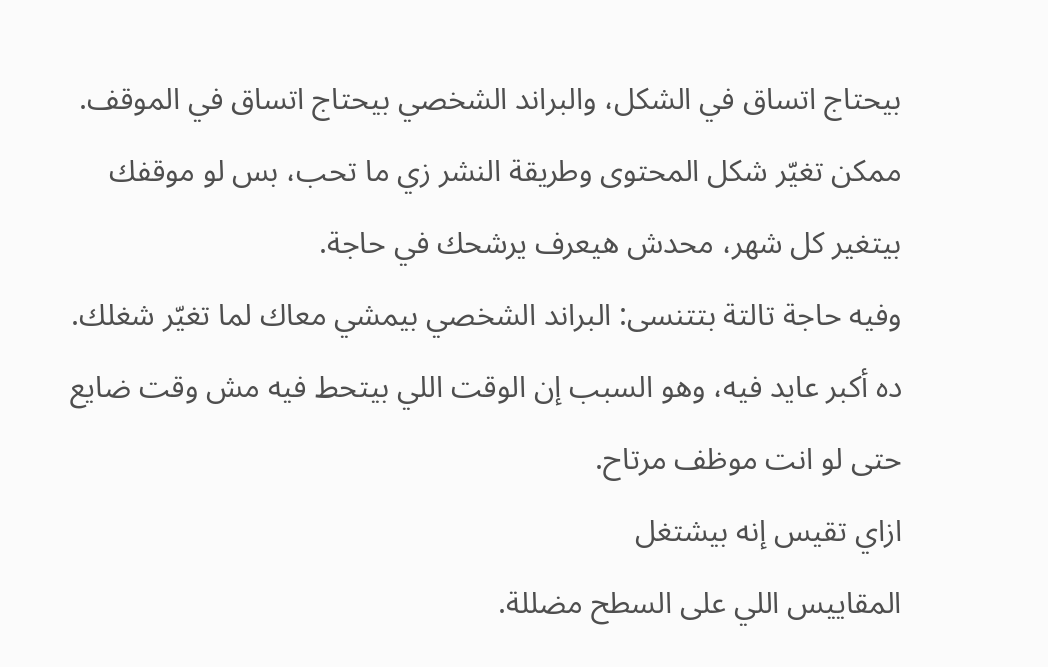بيحتاج اتساق في الشكل، والبراند الشخصي بيحتاج اتساق في الموقف. ممكن تغيّر شكل المحتوى وطريقة النشر زي ما تحب، بس لو موقفك بيتغير كل شهر، محدش هيعرف يرشحك في حاجة.
وفيه حاجة تالتة بتتنسى: البراند الشخصي بيمشي معاك لما تغيّر شغلك. ده أكبر عايد فيه، وهو السبب إن الوقت اللي بيتحط فيه مش وقت ضايع حتى لو انت موظف مرتاح.
ازاي تقيس إنه بيشتغل
المقاييس اللي على السطح مضللة.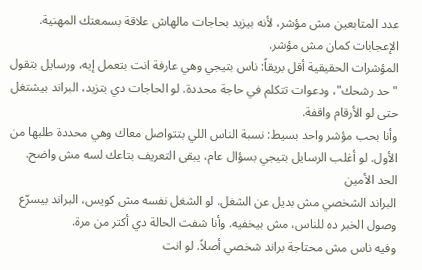عدد المتابعين مش مؤشر، لأنه بيزيد بحاجات مالهاش علاقة بسمعتك المهنية. الإعجابات كمان مش مؤشر.
المؤشرات الحقيقية أقل بريقاً: ناس بتيجي وهي عارفة انت بتعمل إيه، ورسايل بتقول "حد رشحك"، ودعوات تتكلم في حاجة محددة. لو الحاجات دي بتزيد، البراند بيشتغل حتى لو الأرقام واقفة.
وأنا بحب مؤشر واحد بسيط: نسبة الناس اللي بتتواصل معاك وهي محددة طلبها من الأول. لو أغلب الرسايل بتيجي بسؤال عام، يبقى التعريف بتاعك لسه مش واضح.
الحد الأمين
البراند الشخصي مش بديل عن الشغل. لو الشغل نفسه مش كويس، البراند بيسرّع وصول الخبر ده للناس، مش بيخفيه. وأنا شفت الحالة دي أكتر من مرة.
وفيه ناس مش محتاجة براند شخصي أصلاً. لو انت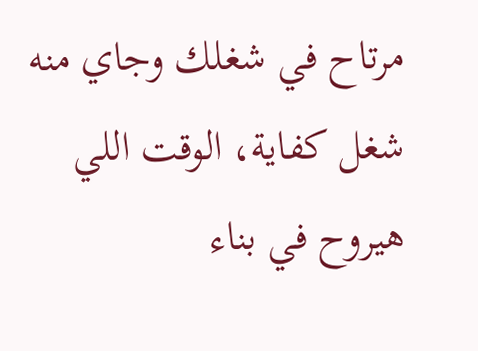مرتاح في شغلك وجاي منه شغل كفاية، الوقت اللي هيروح في بناء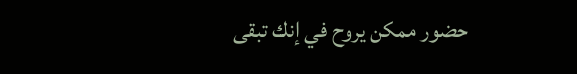حضور ممكن يروح في إنك تبقى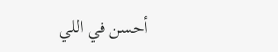أحسن في اللي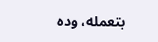بتعمله، وده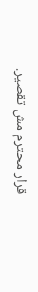قرار محترم مش تقصير.